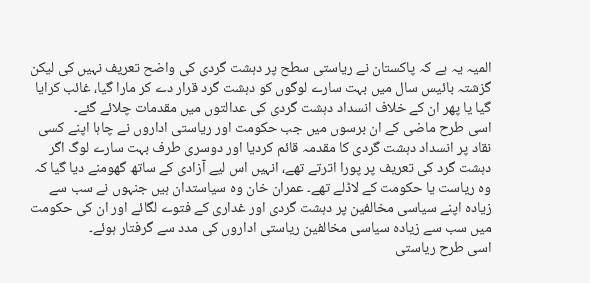المیہ یہ ہے کہ پاکستان نے ریاستی سطح پر دہشت گردی کی واضح تعریف نہیں کی لیکن گزشتہ بائیس سال میں بہت سارے لوگوں کو دہشت گرد قرار دے کر مارا گیا، غائب کرایا گیا یا پھر ان کے خلاف انسداد دہشت گردی کی عدالتوں میں مقدمات چلائے گئے۔
اسی طرح ماضی کے ان برسوں میں جب حکومت اور ریاستی اداروں نے چاہا اپنے کسی نقاد پر انسداد دہشت گردی کا مقدمہ قائم کردیا اور دوسری طرف بہت سارے لوگ اگر دہشت گرد کی تعریف پر پورا اترتے تھے، انہیں اس لیے آزادی کے ساتھ گھومنے دیا گیا کہ وہ ریاست یا حکومت کے لاڈلے تھے۔ عمران خان وہ سیاستدان ہیں جنہوں نے سب سے زیادہ اپنے سیاسی مخالفین پر دہشت گردی اور غداری کے فتوے لگائے اور ان کی حکومت میں سب سے زیادہ سیاسی مخالفین ریاستی اداروں کی مدد سے گرفتار ہوئے۔
اسی طرح ریاستی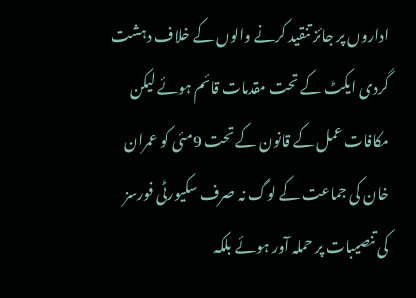اداروں پر جائز تنقید کرنے والوں کے خلاف دہشت گردی ایکٹ کے تحت مقدمات قائم ہوئے لیکن مکافات عمل کے قانون کے تحت 9مئی کو عمران خان کی جماعت کے لوگ نہ صرف سکیورٹی فورسز کی تنصیبات پر حملہ آور ہوئے بلکہ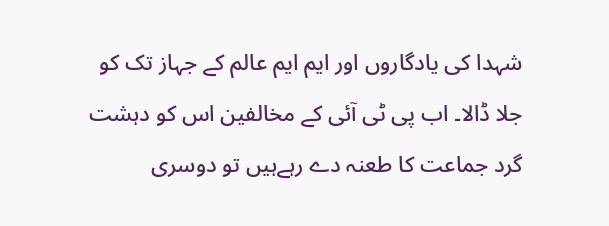شہدا کی یادگاروں اور ایم ایم عالم کے جہاز تک کو جلا ڈالا۔ اب پی ٹی آئی کے مخالفین اس کو دہشت گرد جماعت کا طعنہ دے رہےہیں تو دوسری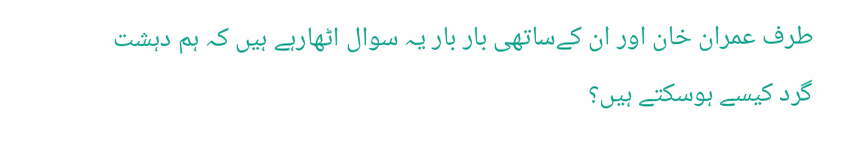طرف عمران خان اور ان کےساتھی بار بار یہ سوال اٹھارہے ہیں کہ ہم دہشت گرد کیسے ہوسکتے ہیں؟